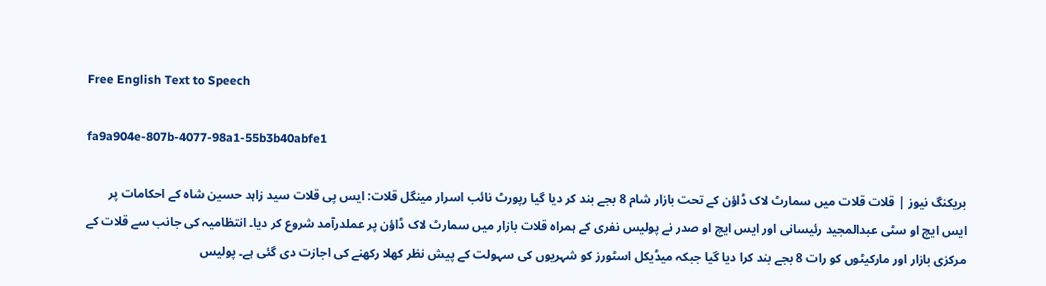Free English Text to Speech

fa9a904e-807b-4077-98a1-55b3b40abfe1

بریکنگ نیوز | قلات قلات میں سمارٹ لاک ڈاؤن کے تحت بازار شام 8 بجے بند کر دیا گیا رپورٹ نائب اسرار مینگل قلات: ایس پی قلات سید زاہد حسین شاہ کے احکامات پر ایس ایچ او سٹی عبدالمجید رئیسانی اور ایس ایچ او صدر نے پولیس نفری کے ہمراہ قلات بازار میں سمارٹ لاک ڈاؤن پر عملدرآمد شروع کر دیا۔ انتظامیہ کی جانب سے قلات کے مرکزی بازار اور مارکیٹوں کو رات 8 بجے بند کرا دیا گیا جبکہ میڈیکل اسٹورز کو شہریوں کی سہولت کے پیش نظر کھلا رکھنے کی اجازت دی گئی ہے۔ پولیس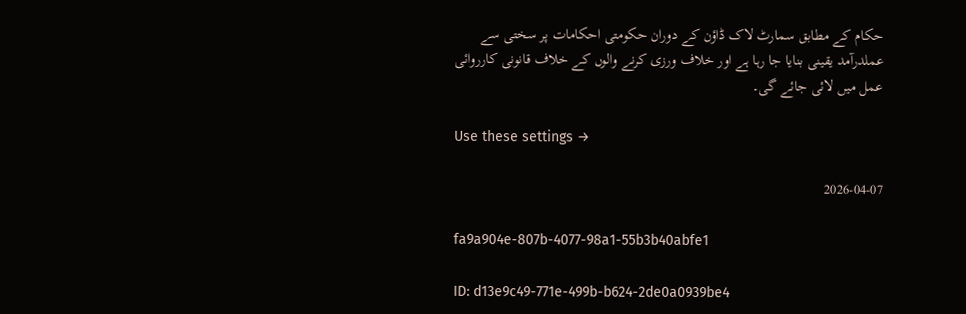حکام کے مطابق سمارٹ لاک ڈاؤن کے دوران حکومتی احکامات پر سختی سے عملدرآمد یقینی بنایا جا رہا ہے اور خلاف ورزی کرنے والوں کے خلاف قانونی کارروائی عمل میں لائی جائے گی۔

Use these settings →

2026-04-07

fa9a904e-807b-4077-98a1-55b3b40abfe1

ID: d13e9c49-771e-499b-b624-2de0a0939be4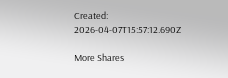Created: 2026-04-07T15:57:12.690Z

More Shares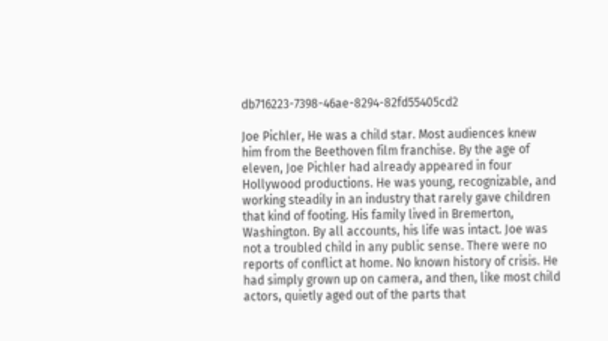db716223-7398-46ae-8294-82fd55405cd2

Joe Pichler, He was a child star. Most audiences knew him from the Beethoven film franchise. By the age of eleven, Joe Pichler had already appeared in four Hollywood productions. He was young, recognizable, and working steadily in an industry that rarely gave children that kind of footing. His family lived in Bremerton, Washington. By all accounts, his life was intact. Joe was not a troubled child in any public sense. There were no reports of conflict at home. No known history of crisis. He had simply grown up on camera, and then, like most child actors, quietly aged out of the parts that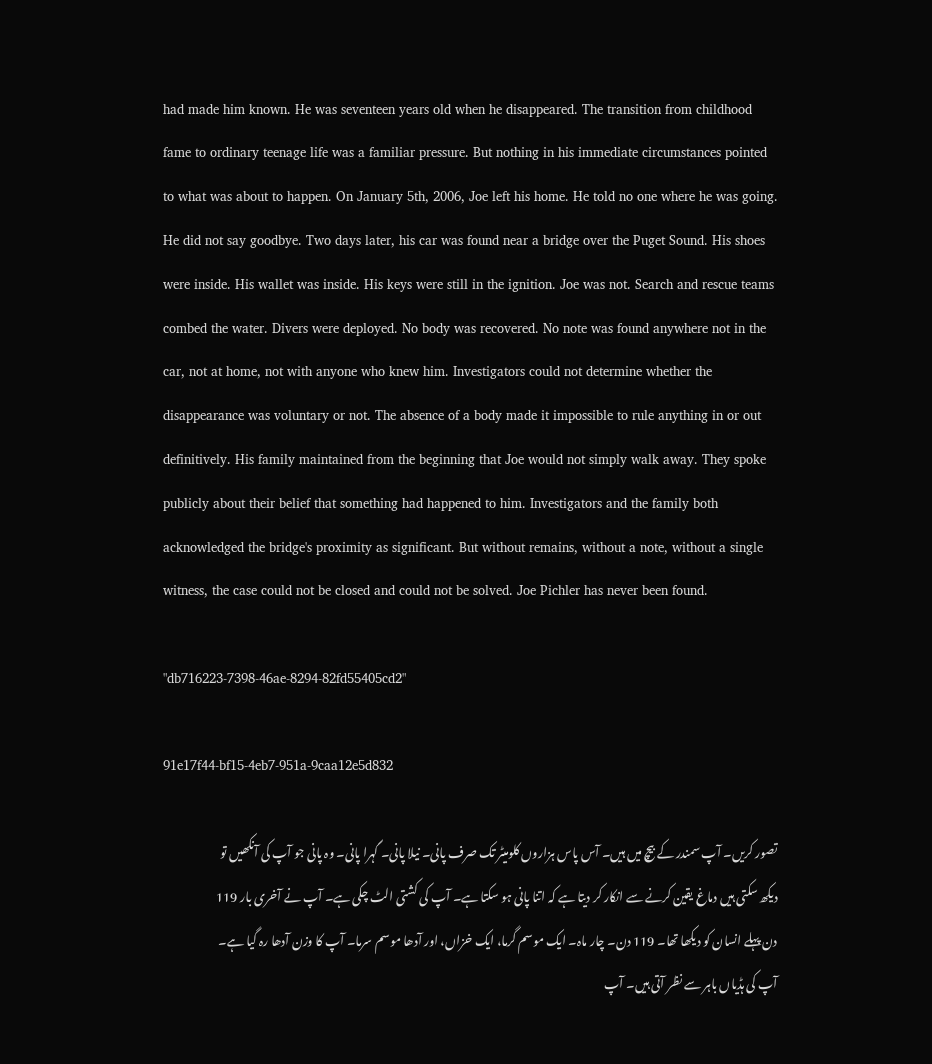had made him known. He was seventeen years old when he disappeared. The transition from childhood fame to ordinary teenage life was a familiar pressure. But nothing in his immediate circumstances pointed to what was about to happen. On January 5th, 2006, Joe left his home. He told no one where he was going. He did not say goodbye. Two days later, his car was found near a bridge over the Puget Sound. His shoes were inside. His wallet was inside. His keys were still in the ignition. Joe was not. Search and rescue teams combed the water. Divers were deployed. No body was recovered. No note was found anywhere not in the car, not at home, not with anyone who knew him. Investigators could not determine whether the disappearance was voluntary or not. The absence of a body made it impossible to rule anything in or out definitively. His family maintained from the beginning that Joe would not simply walk away. They spoke publicly about their belief that something had happened to him. Investigators and the family both acknowledged the bridge's proximity as significant. But without remains, without a note, without a single witness, the case could not be closed and could not be solved. Joe Pichler has never been found.

"db716223-7398-46ae-8294-82fd55405cd2"

91e17f44-bf15-4eb7-951a-9caa12e5d832

تصور کریں۔ آپ سمندر کے بیچ میں ہیں۔ آس پاس ہزاروں کلومیٹر تک صرف پانی۔ نیلا پانی۔ گہرا پانی۔ وہ پانی جو آپ کی آنکھیں تو دیکھ سکتی ہیں دماغ یقین کرنے سے انکار کر دیتا ہے کہ اتنا پانی ہو سکتا ہے۔ آپ کی کشتی الٹ چکی ہے۔ آپ نے آخری بار 119 دن پہلے انسان کو دیکھا تھا۔ 119 دن۔ چار ماہ۔ ایک موسم گرما، ایک خزاں، اور آدھا موسم سرما۔ آپ کا وزن آدھا رہ گیا ہے۔ آپ کی ہڈیاں باہر سے نظر آتی ہیں۔ آپ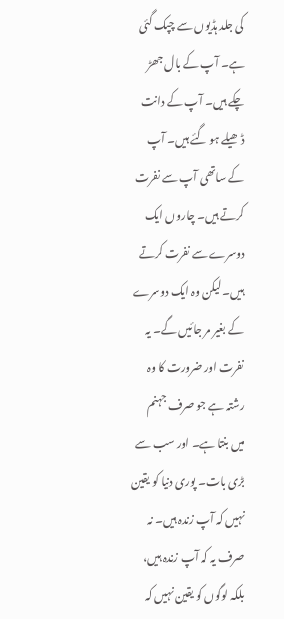کی جلد ہڈیوں سے چپک گئی ہے۔ آپ کے بال جھڑ چکے ہیں۔ آپ کے دانت ڈھیلے ہو گئے ہیں۔ آپ کے ساتھی آپ سے نفرت کرتے ہیں۔ چاروں ایک دوسرے سے نفرت کرتے ہیں۔ لیکن وہ ایک دوسرے کے بغیر مر جائیں گے۔ یہ نفرت اور ضرورت کا وہ رشتہ ہے جو صرف جہنم میں بنتا ہے۔ اور سب سے بڑی بات۔ پوری دنیا کو یقین نہیں کہ آپ زندہ ہیں۔ نہ صرف یہ کہ آپ زندہ ہیں، بلکہ لوگوں کو یقین نہیں کہ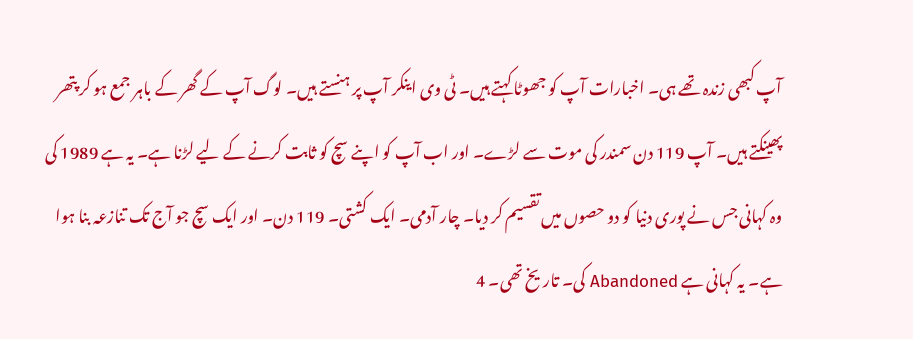آپ کبھی زندہ تھے ہی۔ اخبارات آپ کو جھوٹا کہتے ہیں۔ ٹی وی اینکر آپ پر ہنستے ہیں۔ لوگ آپ کے گھر کے باہر جمع ہو کر پتھر پھینکتے ہیں۔ آپ 119 دن سمندر کی موت سے لڑے۔ اور اب آپ کو اپنے سچ کو ثابت کرنے کے لیے لڑنا ہے۔ یہ ہے 1989 کی وہ کہانی جس نے پوری دنیا کو دو حصوں میں تقسیم کر دیا۔ چار آدمی۔ ایک کشتی۔ 119 دن۔ اور ایک سچ جو آج تک تنازعہ بنا ہوا ہے۔ یہ کہانی ہے Abandoned کی۔ تاریخ تھی۔ 4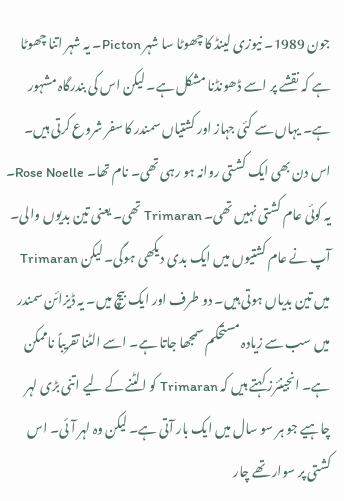جون 1989۔ نیوزی لینڈ کا چھوٹا سا شہر Picton۔ یہ شہر اتنا چھوٹا ہے کہ نقشے پر اسے ڈھونڈنا مشکل ہے۔ لیکن اس کی بندرگاہ مشہور ہے۔ یہاں سے کئی جہاز اور کشتیاں سمندر کا سفر شروع کرتی ہیں۔ اس دن بھی ایک کشتی روانہ ہو رہی تھی۔ نام تھا۔ Rose Noelle۔ یہ کوئی عام کشتی نہیں تھی۔ Trimaran تھی۔ یعنی تین بدیوں والی۔ آپ نے عام کشتیوں میں ایک بدی دیکھی ہوگی۔ لیکن Trimaran میں تین بدیاں ہوتی ہیں۔ دو طرف اور ایک بیچ میں۔ یہ ڈیزائن سمندر میں سب سے زیادہ مستحکم سمجھا جاتا ہے۔ اسے الٹنا تقریباً ناممکن ہے۔ انجینئرز کہتے ہیں کہ Trimaran کو الٹنے کے لیے اتنی بڑی لہر چاہیے جو ہر سو سال میں ایک بار آتی ہے۔ لیکن وہ لہر آئی۔ اس کشتی پر سوار تھے چار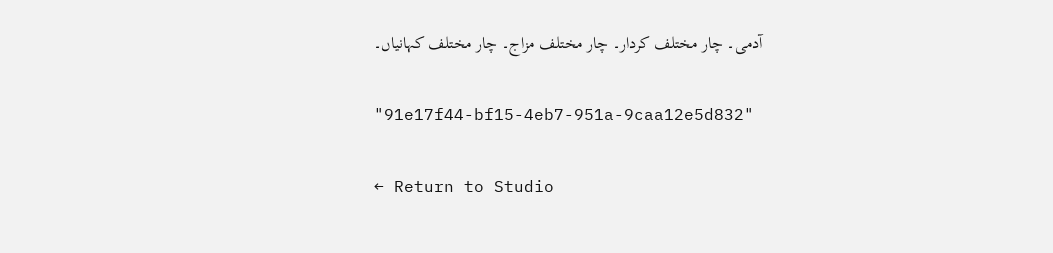آدمی۔ چار مختلف کردار۔ چار مختلف مزاج۔ چار مختلف کہانیاں۔

"91e17f44-bf15-4eb7-951a-9caa12e5d832"

← Return to Studio